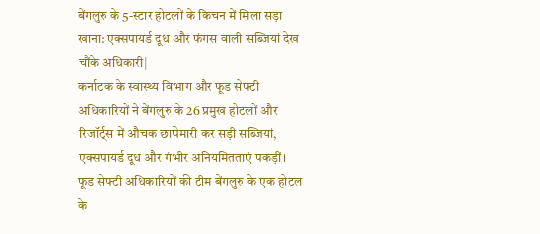बेंगलुरु के 5-स्टार होटलों के किचन में मिला सड़ा खाना: एक्सपायर्ड दूध और फंगस वाली सब्जियां देख चौंके अधिकारी|
कर्नाटक के स्वास्थ्य विभाग और फूड सेफ्टी अधिकारियों ने बेंगलुरु के 26 प्रमुख होटलों और रिजॉर्ट्स में औचक छापेमारी कर सड़ी सब्जियां, एक्सपायर्ड दूध और गंभीर अनियमितताएं पकड़ीं।
फूड सेफ्टी अधिकारियों की टीम बेंगलुरु के एक होटल के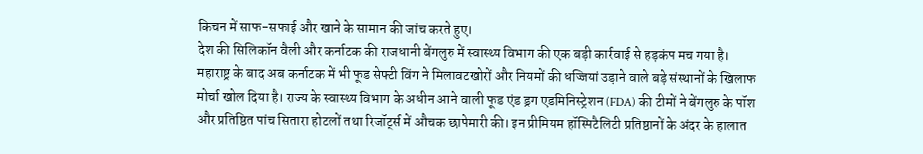किचन में साफ-सफाई और खाने के सामान की जांच करते हुए।
देश की सिलिकॉन वैली और कर्नाटक की राजधानी बेंगलुरु में स्वास्थ्य विभाग की एक बड़ी कार्रवाई से हड़कंप मच गया है। महाराष्ट्र के बाद अब कर्नाटक में भी फूड सेफ्टी विंग ने मिलावटखोरों और नियमों की धज्जियां उड़ाने वाले बड़े संस्थानों के खिलाफ मोर्चा खोल दिया है। राज्य के स्वास्थ्य विभाग के अधीन आने वाली फूड एंड ड्रग एडमिनिस्ट्रेशन (FDA) की टीमों ने बेंगलुरु के पॉश और प्रतिष्ठित पांच सितारा होटलों तथा रिजॉर्ट्स में औचक छापेमारी की। इन प्रीमियम हॉस्पिटैलिटी प्रतिष्ठानों के अंदर के हालात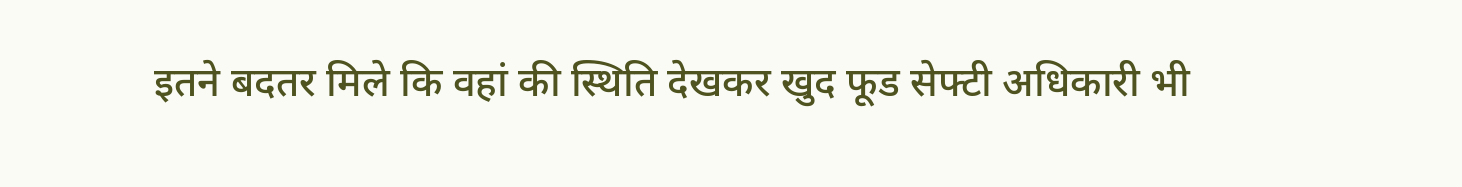इतने बदतर मिले कि वहां की स्थिति देखकर खुद फूड सेफ्टी अधिकारी भी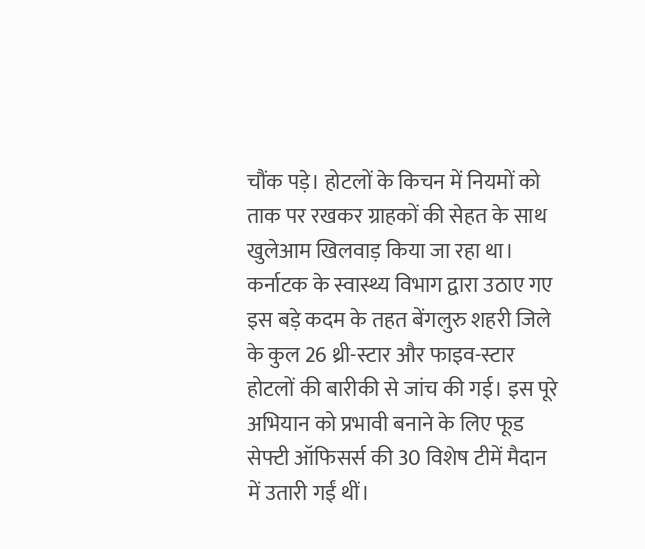चौंक पड़े। होटलों के किचन में नियमों को ताक पर रखकर ग्राहकों की सेहत के साथ खुलेआम खिलवाड़ किया जा रहा था।
कर्नाटक के स्वास्थ्य विभाग द्वारा उठाए गए इस बड़े कदम के तहत बेंगलुरु शहरी जिले के कुल 26 थ्री-स्टार और फाइव-स्टार होटलों की बारीकी से जांच की गई। इस पूरे अभियान को प्रभावी बनाने के लिए फूड सेफ्टी ऑफिसर्स की 30 विशेष टीमें मैदान में उतारी गईं थीं।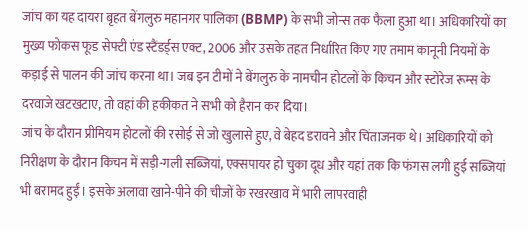जांच का यह दायरा बृहत बेंगलुरु महानगर पालिका (BBMP) के सभी जोन्स तक फैला हुआ था। अधिकारियों का मुख्य फोकस फूड सेफ्टी एंड स्टैंडर्ड्स एक्ट, 2006 और उसके तहत निर्धारित किए गए तमाम कानूनी नियमों के कड़ाई से पालन की जांच करना था। जब इन टीमों ने बेंगलुरु के नामचीन होटलों के किचन और स्टोरेज रूम्स के दरवाजे खटखटाए, तो वहां की हकीकत ने सभी को हैरान कर दिया।
जांच के दौरान प्रीमियम होटलों की रसोई से जो खुलासे हुए, वे बेहद डरावने और चिंताजनक थे। अधिकारियों को निरीक्षण के दौरान किचन में सड़ी-गली सब्जियां, एक्सपायर हो चुका दूध और यहां तक कि फंगस लगी हुई सब्जियां भी बरामद हुईं। इसके अलावा खाने-पीने की चीजों के रखरखाव में भारी लापरवाही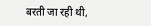बरती जा रही थी,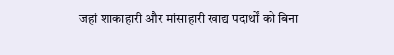जहां शाकाहारी और मांसाहारी खाद्य पदार्थों को बिना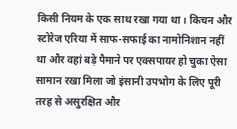किसी नियम के एक साथ रखा गया था। किचन और स्टोरेज एरिया में साफ-सफाई का नामोनिशान नहीं था और वहां बड़े पैमाने पर एक्सपायर हो चुका ऐसा सामान रखा मिला जो इंसानी उपभोग के लिए पूरी तरह से असुरक्षित और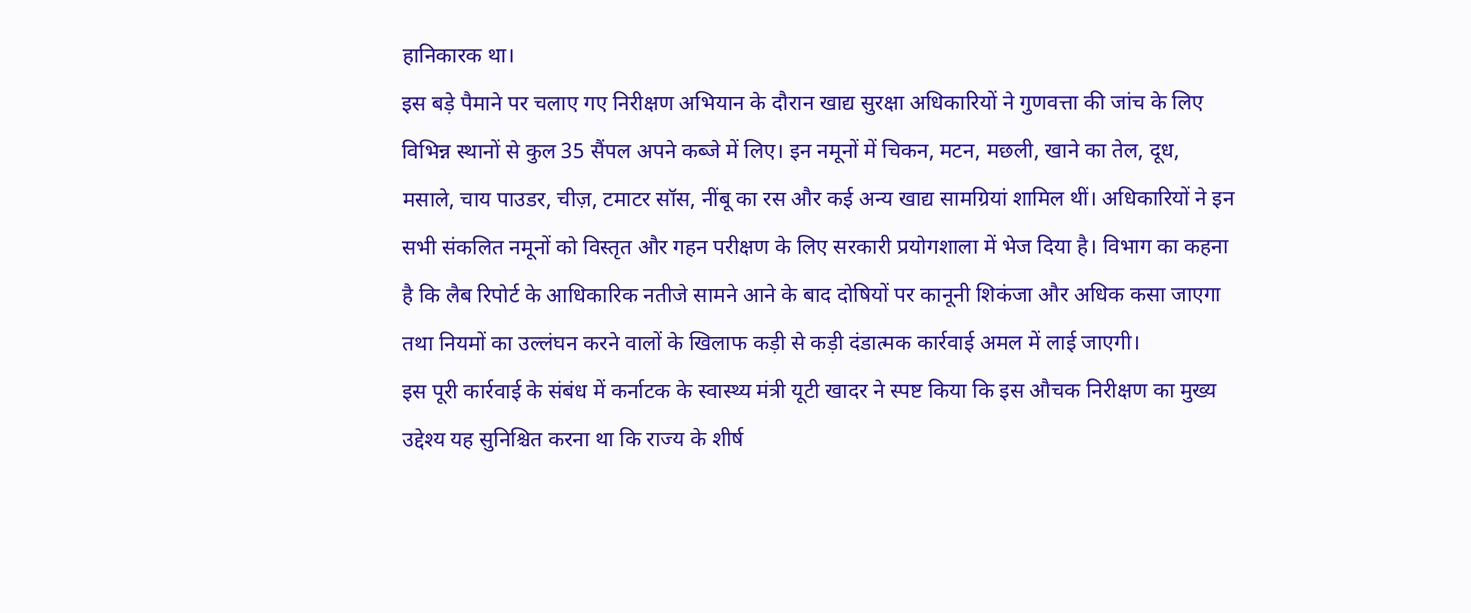हानिकारक था।
इस बड़े पैमाने पर चलाए गए निरीक्षण अभियान के दौरान खाद्य सुरक्षा अधिकारियों ने गुणवत्ता की जांच के लिए विभिन्न स्थानों से कुल 35 सैंपल अपने कब्जे में लिए। इन नमूनों में चिकन, मटन, मछली, खाने का तेल, दूध, मसाले, चाय पाउडर, चीज़, टमाटर सॉस, नींबू का रस और कई अन्य खाद्य सामग्रियां शामिल थीं। अधिकारियों ने इन सभी संकलित नमूनों को विस्तृत और गहन परीक्षण के लिए सरकारी प्रयोगशाला में भेज दिया है। विभाग का कहना है कि लैब रिपोर्ट के आधिकारिक नतीजे सामने आने के बाद दोषियों पर कानूनी शिकंजा और अधिक कसा जाएगा तथा नियमों का उल्लंघन करने वालों के खिलाफ कड़ी से कड़ी दंडात्मक कार्रवाई अमल में लाई जाएगी।
इस पूरी कार्रवाई के संबंध में कर्नाटक के स्वास्थ्य मंत्री यूटी खादर ने स्पष्ट किया कि इस औचक निरीक्षण का मुख्य उद्देश्य यह सुनिश्चित करना था कि राज्य के शीर्ष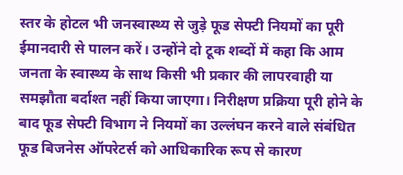स्तर के होटल भी जनस्वास्थ्य से जुड़े फूड सेफ्टी नियमों का पूरी ईमानदारी से पालन करें। उन्होंने दो टूक शब्दों में कहा कि आम जनता के स्वास्थ्य के साथ किसी भी प्रकार की लापरवाही या समझौता बर्दाश्त नहीं किया जाएगा। निरीक्षण प्रक्रिया पूरी होने के बाद फूड सेफ्टी विभाग ने नियमों का उल्लंघन करने वाले संबंधित फूड बिजनेस ऑपरेटर्स को आधिकारिक रूप से कारण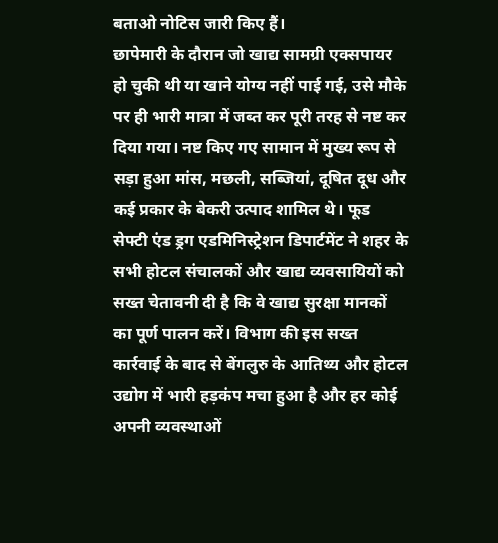बताओ नोटिस जारी किए हैं।
छापेमारी के दौरान जो खाद्य सामग्री एक्सपायर हो चुकी थी या खाने योग्य नहीं पाई गई, उसे मौके पर ही भारी मात्रा में जब्त कर पूरी तरह से नष्ट कर दिया गया। नष्ट किए गए सामान में मुख्य रूप से सड़ा हुआ मांस, मछली, सब्जियां, दूषित दूध और कई प्रकार के बेकरी उत्पाद शामिल थे। फूड सेफ्टी एंड ड्रग एडमिनिस्ट्रेशन डिपार्टमेंट ने शहर के सभी होटल संचालकों और खाद्य व्यवसायियों को सख्त चेतावनी दी है कि वे खाद्य सुरक्षा मानकों का पूर्ण पालन करें। विभाग की इस सख्त कार्रवाई के बाद से बेंगलुरु के आतिथ्य और होटल उद्योग में भारी हड़कंप मचा हुआ है और हर कोई अपनी व्यवस्थाओं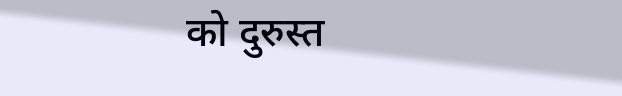को दुरुस्त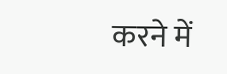करने में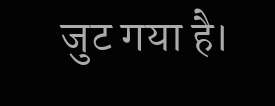जुट गया है।